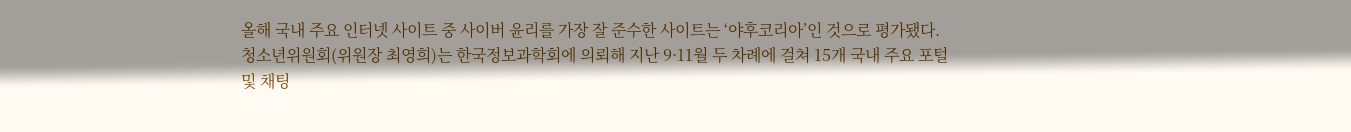올해 국내 주요 인터넷 사이트 중 사이버 윤리를 가장 잘 준수한 사이트는 ‘야후코리아’인 것으로 평가됐다.
청소년위원회(위원장 최영희)는 한국정보과학회에 의뢰해 지난 9·11월 두 차례에 걸쳐 15개 국내 주요 포털 및 채팅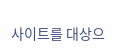사이트를 대상으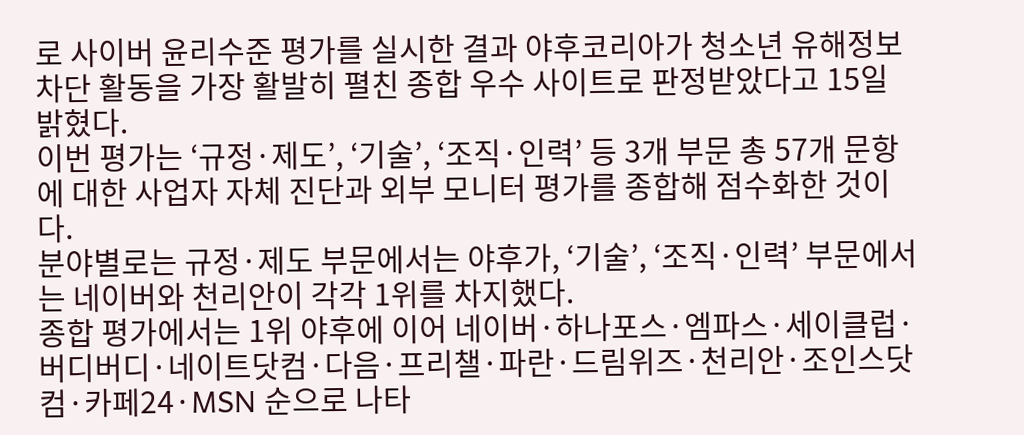로 사이버 윤리수준 평가를 실시한 결과 야후코리아가 청소년 유해정보 차단 활동을 가장 활발히 펼친 종합 우수 사이트로 판정받았다고 15일 밝혔다.
이번 평가는 ‘규정·제도’, ‘기술’, ‘조직·인력’ 등 3개 부문 총 57개 문항에 대한 사업자 자체 진단과 외부 모니터 평가를 종합해 점수화한 것이다.
분야별로는 규정·제도 부문에서는 야후가, ‘기술’, ‘조직·인력’ 부문에서는 네이버와 천리안이 각각 1위를 차지했다.
종합 평가에서는 1위 야후에 이어 네이버·하나포스·엠파스·세이클럽·버디버디·네이트닷컴·다음·프리챌·파란·드림위즈·천리안·조인스닷컴·카페24·MSN 순으로 나타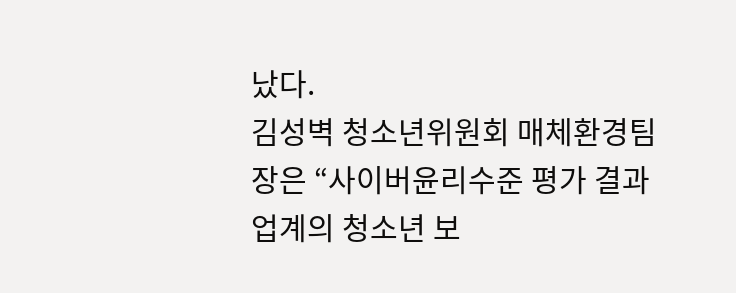났다.
김성벽 청소년위원회 매체환경팀장은 “사이버윤리수준 평가 결과 업계의 청소년 보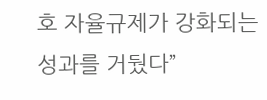호 자율규제가 강화되는 성과를 거뒀다”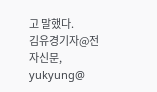고 말했다.
김유경기자@전자신문, yukyung@